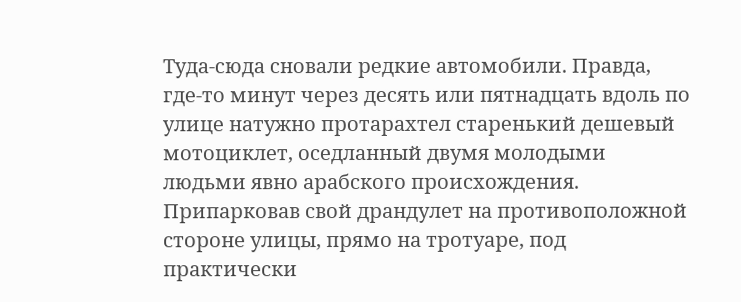Туда-сюда сновали редкие автомобили. Правда, где-то минут через десять или пятнадцать вдоль по улице натужно протарахтел старенький дешевый мотоциклет, оседланный двумя молодыми людьми явно арабского происхождения. Припарковав свой драндулет на противоположной стороне улицы, прямо на тротуаре, под практически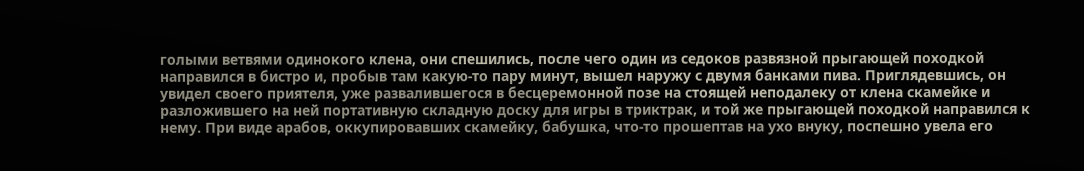голыми ветвями одинокого клена, они спешились, после чего один из седоков развязной прыгающей походкой направился в бистро и, пробыв там какую-то пару минут, вышел наружу с двумя банками пива. Приглядевшись, он увидел своего приятеля, уже развалившегося в бесцеремонной позе на стоящей неподалеку от клена скамейке и разложившего на ней портативную складную доску для игры в триктрак, и той же прыгающей походкой направился к нему. При виде арабов, оккупировавших скамейку, бабушка, что-то прошептав на ухо внуку, поспешно увела его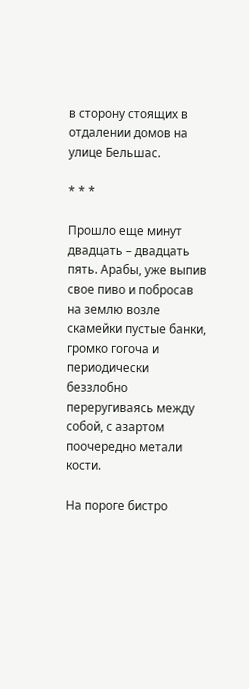в сторону стоящих в отдалении домов на улице Бельшас.

* * *

Прошло еще минут двадцать – двадцать пять. Арабы, уже выпив свое пиво и побросав на землю возле скамейки пустые банки, громко гогоча и периодически беззлобно переругиваясь между собой, с азартом поочередно метали кости.

На пороге бистро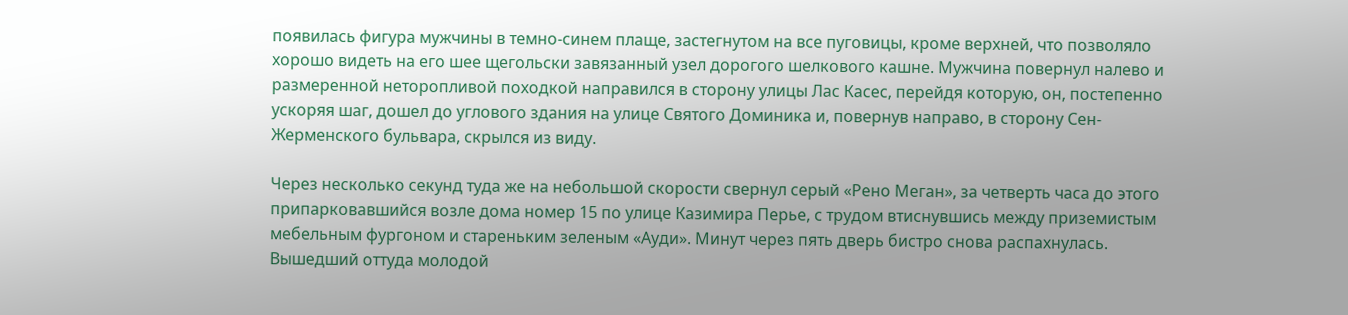появилась фигура мужчины в темно-синем плаще, застегнутом на все пуговицы, кроме верхней, что позволяло хорошо видеть на его шее щегольски завязанный узел дорогого шелкового кашне. Мужчина повернул налево и размеренной неторопливой походкой направился в сторону улицы Лас Касес, перейдя которую, он, постепенно ускоряя шаг, дошел до углового здания на улице Святого Доминика и, повернув направо, в сторону Сен-Жерменского бульвара, скрылся из виду.

Через несколько секунд туда же на небольшой скорости свернул серый «Рено Меган», за четверть часа до этого припарковавшийся возле дома номер 15 по улице Казимира Перье, с трудом втиснувшись между приземистым мебельным фургоном и стареньким зеленым «Ауди». Минут через пять дверь бистро снова распахнулась. Вышедший оттуда молодой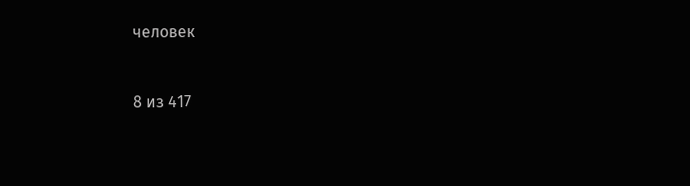человек



8 из 417